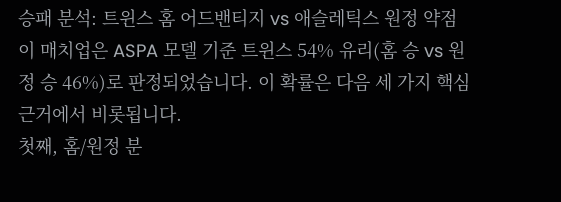승패 분석: 트윈스 홈 어드밴티지 vs 애슬레틱스 원정 약점
이 매치업은 ASPA 모델 기준 트윈스 54% 유리(홈 승 vs 원정 승 46%)로 판정되었습니다. 이 확률은 다음 세 가지 핵심 근거에서 비롯됩니다.
첫째, 홈/원정 분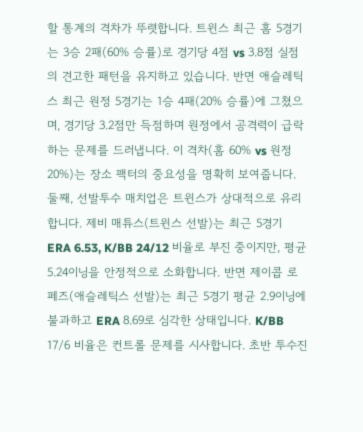할 통계의 격차가 뚜렷합니다. 트윈스 최근 홈 5경기는 3승 2패(60% 승률)로 경기당 4점 vs 3.8점 실점의 견고한 패턴을 유지하고 있습니다. 반면 애슬레틱스 최근 원정 5경기는 1승 4패(20% 승률)에 그쳤으며, 경기당 3.2점만 득점하며 원정에서 공격력이 급락하는 문제를 드러냅니다. 이 격차(홈 60% vs 원정 20%)는 장소 팩터의 중요성을 명확히 보여줍니다.
둘째, 선발투수 매치업은 트윈스가 상대적으로 유리합니다. 제비 매튜스(트윈스 선발)는 최근 5경기 ERA 6.53, K/BB 24/12 비율로 부진 중이지만, 평균 5.24이닝을 안정적으로 소화합니다. 반면 제이콥 로페즈(애슬레틱스 선발)는 최근 5경기 평균 2.9이닝에 불과하고 ERA 8.69로 심각한 상태입니다. K/BB 17/6 비율은 컨트롤 문제를 시사합니다. 초반 투수진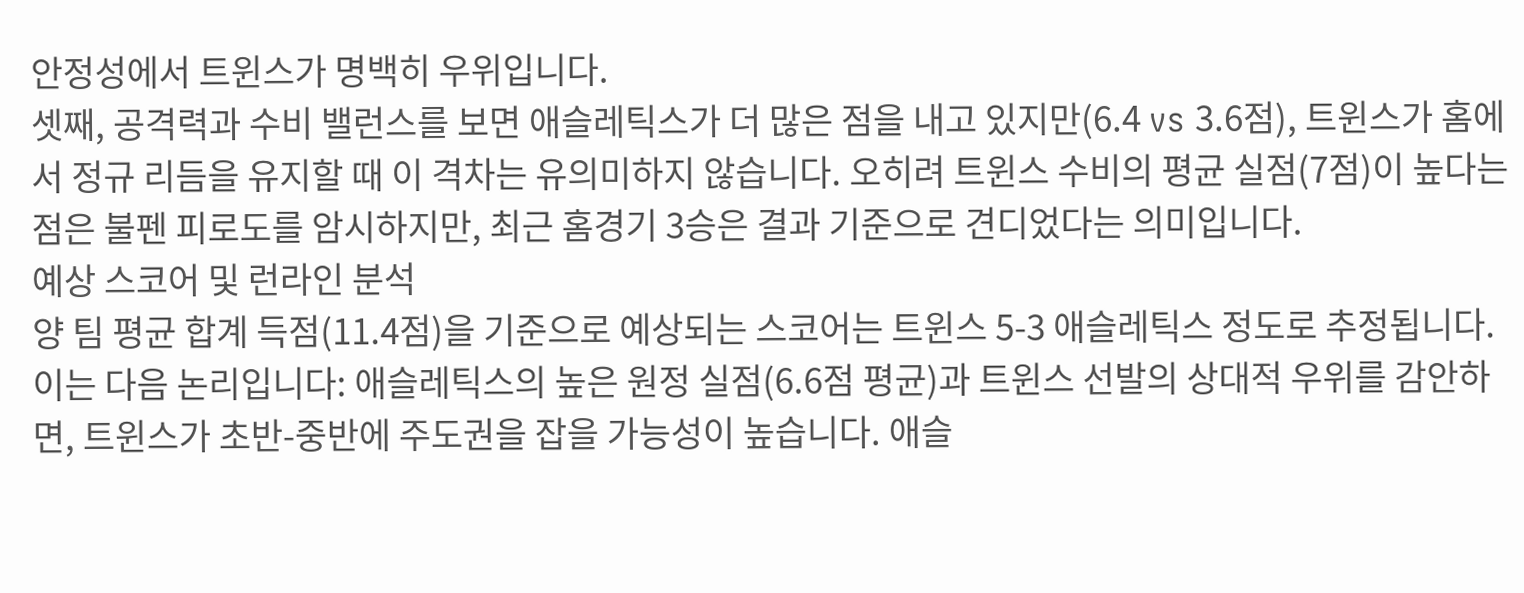안정성에서 트윈스가 명백히 우위입니다.
셋째, 공격력과 수비 밸런스를 보면 애슬레틱스가 더 많은 점을 내고 있지만(6.4 vs 3.6점), 트윈스가 홈에서 정규 리듬을 유지할 때 이 격차는 유의미하지 않습니다. 오히려 트윈스 수비의 평균 실점(7점)이 높다는 점은 불펜 피로도를 암시하지만, 최근 홈경기 3승은 결과 기준으로 견디었다는 의미입니다.
예상 스코어 및 런라인 분석
양 팀 평균 합계 득점(11.4점)을 기준으로 예상되는 스코어는 트윈스 5-3 애슬레틱스 정도로 추정됩니다. 이는 다음 논리입니다: 애슬레틱스의 높은 원정 실점(6.6점 평균)과 트윈스 선발의 상대적 우위를 감안하면, 트윈스가 초반-중반에 주도권을 잡을 가능성이 높습니다. 애슬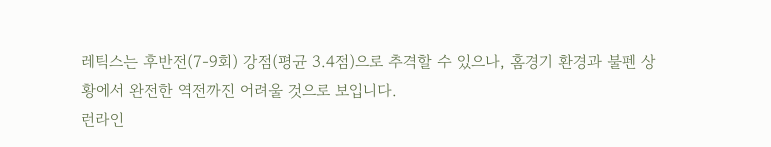레틱스는 후반전(7-9회) 강점(평균 3.4점)으로 추격할 수 있으나, 홈경기 환경과 불펜 상황에서 완전한 역전까진 어려울 것으로 보입니다.
런라인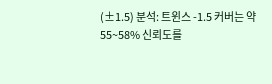(±1.5) 분석: 트윈스 -1.5 커버는 약 55~58% 신뢰도를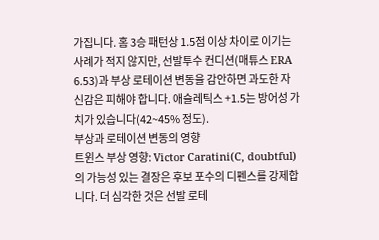가집니다. 홈 3승 패턴상 1.5점 이상 차이로 이기는 사례가 적지 않지만, 선발투수 컨디션(매튜스 ERA 6.53)과 부상 로테이션 변동을 감안하면 과도한 자신감은 피해야 합니다. 애슬레틱스 +1.5는 방어성 가치가 있습니다(42~45% 정도).
부상과 로테이션 변동의 영향
트윈스 부상 영향: Victor Caratini(C, doubtful)의 가능성 있는 결장은 후보 포수의 디펜스를 강제합니다. 더 심각한 것은 선발 로테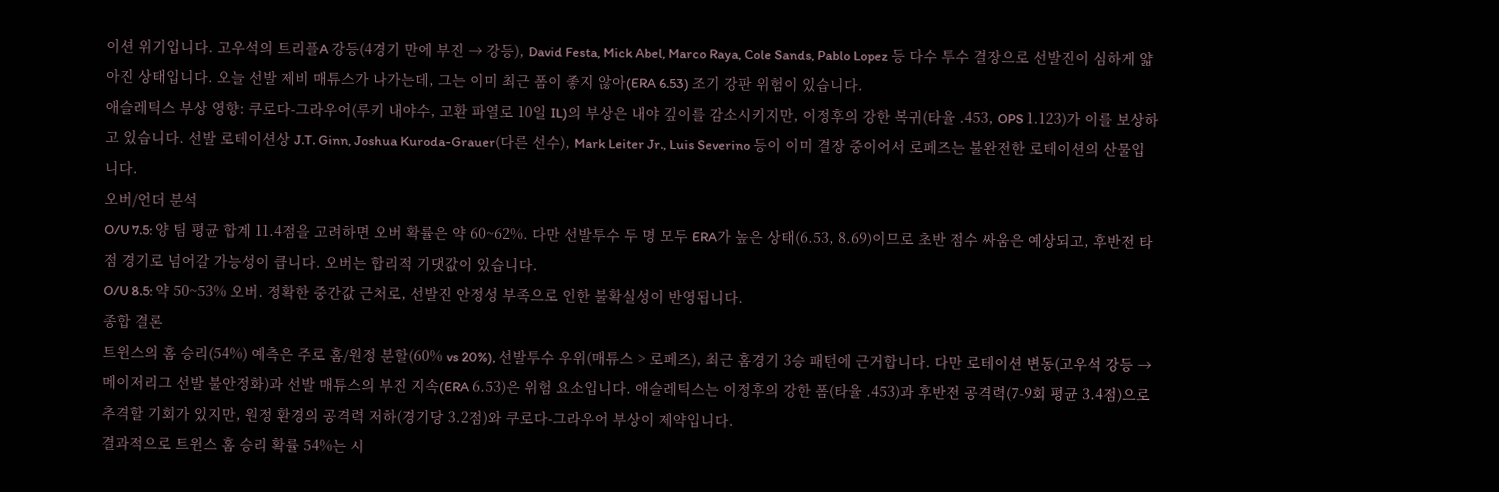이션 위기입니다. 고우석의 트리플A 강등(4경기 만에 부진 → 강등), David Festa, Mick Abel, Marco Raya, Cole Sands, Pablo Lopez 등 다수 투수 결장으로 선발진이 심하게 얇아진 상태입니다. 오늘 선발 제비 매튜스가 나가는데, 그는 이미 최근 폼이 좋지 않아(ERA 6.53) 조기 강판 위험이 있습니다.
애슬레틱스 부상 영향: 쿠로다-그라우어(루키 내야수, 고환 파열로 10일 IL)의 부상은 내야 깊이를 감소시키지만, 이정후의 강한 복귀(타율 .453, OPS 1.123)가 이를 보상하고 있습니다. 선발 로테이션상 J.T. Ginn, Joshua Kuroda-Grauer(다른 선수), Mark Leiter Jr., Luis Severino 등이 이미 결장 중이어서 로페즈는 불완전한 로테이션의 산물입니다.
오버/언더 분석
O/U 7.5: 양 팀 평균 합계 11.4점을 고려하면 오버 확률은 약 60~62%. 다만 선발투수 두 명 모두 ERA가 높은 상태(6.53, 8.69)이므로 초반 점수 싸움은 예상되고, 후반전 타점 경기로 넘어갈 가능성이 큽니다. 오버는 합리적 기댓값이 있습니다.
O/U 8.5: 약 50~53% 오버. 정확한 중간값 근처로, 선발진 안정성 부족으로 인한 불확실성이 반영됩니다.
종합 결론
트윈스의 홈 승리(54%) 예측은 주로 홈/원정 분할(60% vs 20%), 선발투수 우위(매튜스 > 로페즈), 최근 홈경기 3승 패턴에 근거합니다. 다만 로테이션 변동(고우석 강등 → 메이저리그 선발 불안정화)과 선발 매튜스의 부진 지속(ERA 6.53)은 위험 요소입니다. 애슬레틱스는 이정후의 강한 폼(타율 .453)과 후반전 공격력(7-9회 평균 3.4점)으로 추격할 기회가 있지만, 원정 환경의 공격력 저하(경기당 3.2점)와 쿠로다-그라우어 부상이 제약입니다.
결과적으로 트윈스 홈 승리 확률 54%는 시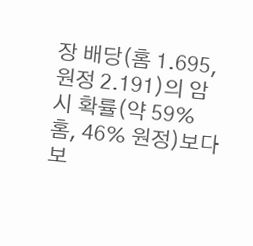장 배당(홈 1.695, 원정 2.191)의 암시 확률(약 59% 홈, 46% 원정)보다 보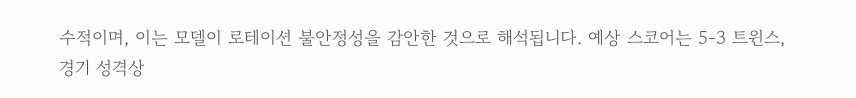수적이며, 이는 모델이 로테이션 불안정성을 감안한 것으로 해석됩니다. 예상 스코어는 5-3 트윈스, 경기 성격상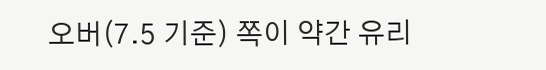오버(7.5 기준) 쪽이 약간 유리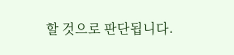할 것으로 판단됩니다.